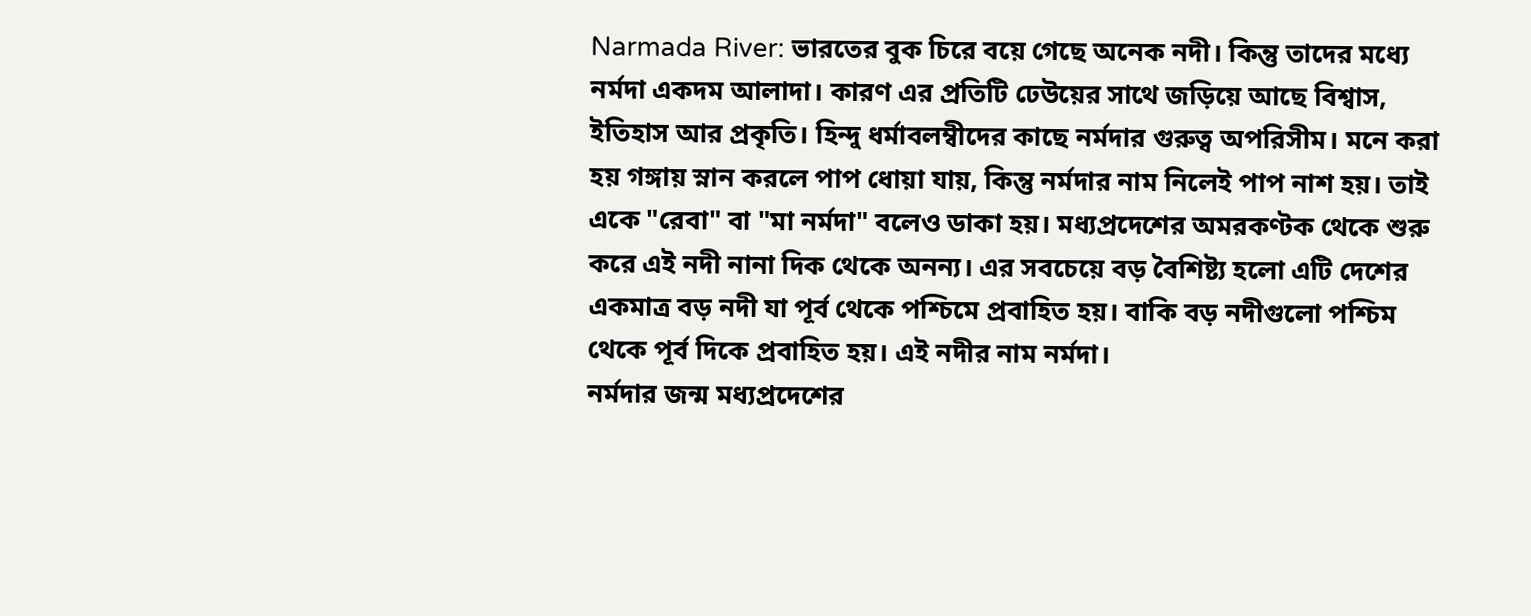Narmada River: ভারতের বুক চিরে বয়ে গেছে অনেক নদী। কিন্তু তাদের মধ্যে নর্মদা একদম আলাদা। কারণ এর প্রতিটি ঢেউয়ের সাথে জড়িয়ে আছে বিশ্বাস, ইতিহাস আর প্রকৃতি। হিন্দু ধর্মাবলম্বীদের কাছে নর্মদার গুরুত্ব অপরিসীম। মনে করা হয় গঙ্গায় স্নান করলে পাপ ধোয়া যায়, কিন্তু নর্মদার নাম নিলেই পাপ নাশ হয়। তাই একে "রেবা" বা "মা নর্মদা" বলেও ডাকা হয়। মধ্যপ্রদেশের অমরকণ্টক থেকে শুরু করে এই নদী নানা দিক থেকে অনন্য। এর সবচেয়ে বড় বৈশিষ্ট্য হলো এটি দেশের একমাত্র বড় নদী যা পূর্ব থেকে পশ্চিমে প্রবাহিত হয়। বাকি বড় নদীগুলো পশ্চিম থেকে পূর্ব দিকে প্রবাহিত হয়। এই নদীর নাম নর্মদা।
নর্মদার জন্ম মধ্যপ্রদেশের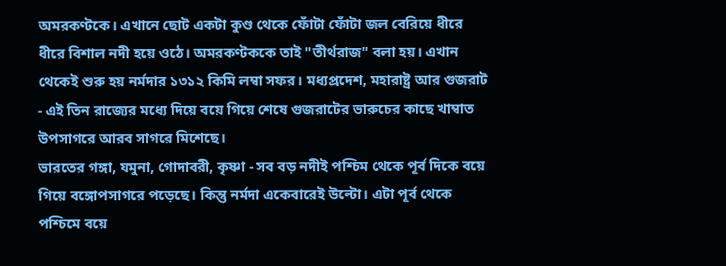অমরকণ্টকে। এখানে ছোট একটা কুণ্ড থেকে ফোঁটা ফোঁটা জল বেরিয়ে ধীরে ধীরে বিশাল নদী হয়ে ওঠে। অমরকণ্টককে তাই "তীর্থরাজ" বলা হয়। এখান থেকেই শুরু হয় নর্মদার ১৩১২ কিমি লম্বা সফর। মধ্যপ্রদেশ, মহারাষ্ট্র আর গুজরাট - এই তিন রাজ্যের মধ্যে দিয়ে বয়ে গিয়ে শেষে গুজরাটের ভারুচের কাছে খাম্বাত উপসাগরে আরব সাগরে মিশেছে।
ভারতের গঙ্গা, যমুনা, গোদাবরী, কৃষ্ণা - সব বড় নদীই পশ্চিম থেকে পূর্ব দিকে বয়ে গিয়ে বঙ্গোপসাগরে পড়েছে। কিন্তু নর্মদা একেবারেই উল্টো। এটা পূর্ব থেকে পশ্চিমে বয়ে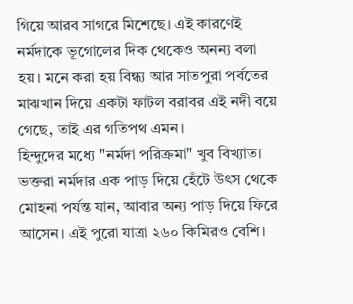গিয়ে আরব সাগরে মিশেছে। এই কারণেই নর্মদাকে ভূগোলের দিক থেকেও অনন্য বলা হয়। মনে করা হয় বিন্ধ্য আর সাতপুরা পর্বতের মাঝখান দিয়ে একটা ফাটল বরাবর এই নদী বয়ে গেছে, তাই এর গতিপথ এমন।
হিন্দুদের মধ্যে "নর্মদা পরিক্রমা" খুব বিখ্যাত। ভক্তরা নর্মদার এক পাড় দিয়ে হেঁটে উৎস থেকে মোহনা পর্যন্ত যান, আবার অন্য পাড় দিয়ে ফিরে আসেন। এই পুরো যাত্রা ২৬০ কিমিরও বেশি।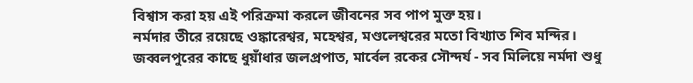বিশ্বাস করা হয় এই পরিক্রমা করলে জীবনের সব পাপ মুক্ত হয়।
নর্মদার তীরে রয়েছে ওঙ্কারেশ্বর, মহেশ্বর, মণ্ডলেশ্বরের মতো বিখ্যাত শিব মন্দির। জব্বলপুরের কাছে ধুয়াঁধার জলপ্রপাত, মার্বেল রকের সৌন্দর্য - সব মিলিয়ে নর্মদা শুধু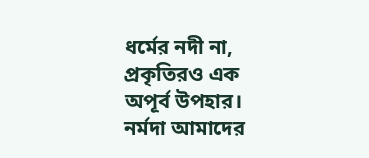ধর্মের নদী না, প্রকৃতিরও এক অপূর্ব উপহার। নর্মদা আমাদের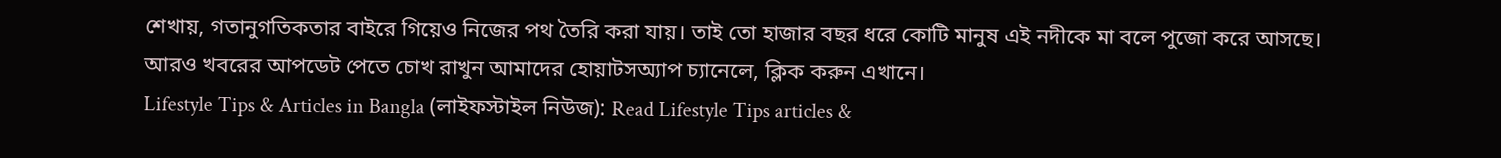শেখায়, গতানুগতিকতার বাইরে গিয়েও নিজের পথ তৈরি করা যায়। তাই তো হাজার বছর ধরে কোটি মানুষ এই নদীকে মা বলে পুজো করে আসছে।
আরও খবরের আপডেট পেতে চোখ রাখুন আমাদের হোয়াটসঅ্যাপ চ্যানেলে, ক্লিক করুন এখানে।
Lifestyle Tips & Articles in Bangla (লাইফস্টাইল নিউজ): Read Lifestyle Tips articles &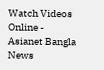Watch Videos Online - Asianet Bangla News